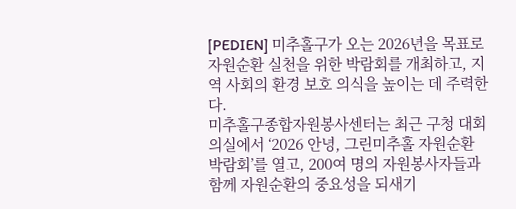[PEDIEN] 미추홀구가 오는 2026년을 목표로 자원순환 실천을 위한 박람회를 개최하고, 지역 사회의 환경 보호 의식을 높이는 데 주력한다.
미추홀구종합자원봉사센터는 최근 구청 대회의실에서 ‘2026 안녕, 그린미추홀 자원순환 박람회’를 열고, 200여 명의 자원봉사자들과 함께 자원순환의 중요성을 되새기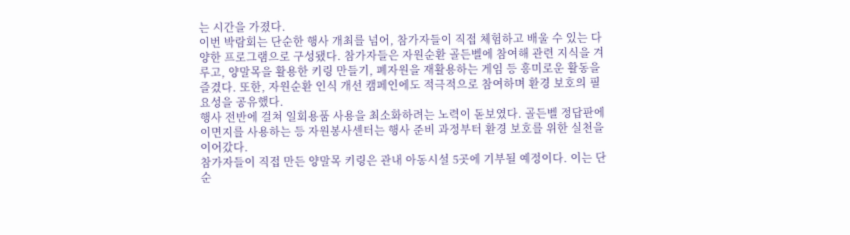는 시간을 가졌다.
이번 박람회는 단순한 행사 개최를 넘어, 참가자들이 직접 체험하고 배울 수 있는 다양한 프로그램으로 구성됐다. 참가자들은 자원순환 골든벨에 참여해 관련 지식을 겨루고, 양말목을 활용한 키링 만들기, 폐자원을 재활용하는 게임 등 흥미로운 활동을 즐겼다. 또한, 자원순환 인식 개선 캠페인에도 적극적으로 참여하며 환경 보호의 필요성을 공유했다.
행사 전반에 걸쳐 일회용품 사용을 최소화하려는 노력이 돋보였다. 골든벨 정답판에 이면지를 사용하는 등 자원봉사센터는 행사 준비 과정부터 환경 보호를 위한 실천을 이어갔다.
참가자들이 직접 만든 양말목 키링은 관내 아동시설 5곳에 기부될 예정이다. 이는 단순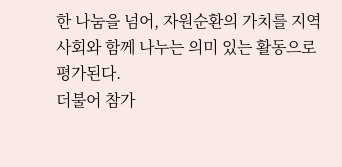한 나눔을 넘어, 자원순환의 가치를 지역 사회와 함께 나누는 의미 있는 활동으로 평가된다.
더불어 참가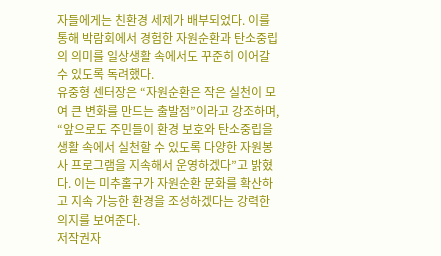자들에게는 친환경 세제가 배부되었다. 이를 통해 박람회에서 경험한 자원순환과 탄소중립의 의미를 일상생활 속에서도 꾸준히 이어갈 수 있도록 독려했다.
유중형 센터장은 “자원순환은 작은 실천이 모여 큰 변화를 만드는 출발점”이라고 강조하며, “앞으로도 주민들이 환경 보호와 탄소중립을 생활 속에서 실천할 수 있도록 다양한 자원봉사 프로그램을 지속해서 운영하겠다”고 밝혔다. 이는 미추홀구가 자원순환 문화를 확산하고 지속 가능한 환경을 조성하겠다는 강력한 의지를 보여준다.
저작권자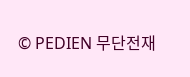© PEDIEN 무단전재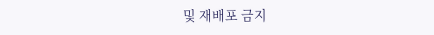및 재배포 금지